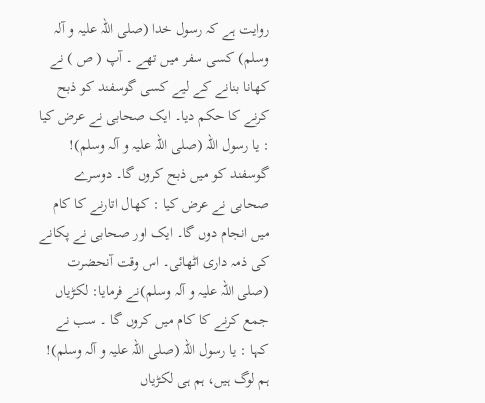روایت ہے کہ رسول خدا (صلی اللہ علیہ و آلہ وسلم) کسی سفر میں تھے ۔ آپ ( ص ) نے کھانا بنانے کے لیے کسی گوسفند کو ذبح کرنے کا حکم دیا۔ ایک صحابی نے عرض کیا : یا رسول اللہ (صلی اللہ علیہ و آلہ وسلم)! گوسفند کو میں ذبح کروں گا۔ دوسرے صحابی نے عرض کیا : کھال اتارنے کا کام میں انجام دوں گا۔ ایک اور صحابی نے پکانے کی ذمہ داری اٹھائی۔ اس وقت آنحضرت (صلی اللہ علیہ و آلہ وسلم)نے فرمایا: لکڑیاں جمع کرنے کا کام میں کروں گا ۔ سب نے کہا : یا رسول اللہ (صلی اللہ علیہ و آلہ وسلم)! ہم لوگ ہیں، ہم ہی لکڑیاں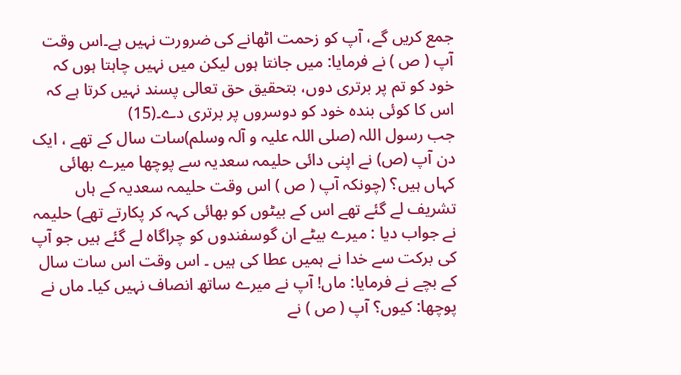جمع کریں گے، آپ کو زحمت اٹھانے کی ضرورت نہیں ہے۔اس وقت آپ ( ص ) نے فرمایا: میں جانتا ہوں لیکن میں نہیں چاہتا ہوں کہ خود کو تم پر برتری دوں، بتحقیق حق تعالی پسند نہیں کرتا ہے کہ اس کا کوئی بندہ خود کو دوسروں پر برتری دے۔(15)
جب رسول اللہ (صلی اللہ علیہ و آلہ وسلم)سات سال کے تھے ، ایک دن آپ (ص) نے اپنی دائی حلیمہ سعدیہ سے پوچھا میرے بھائی کہاں ہیں؟ (چونکہ آپ ( ص ) اس وقت حلیمہ سعدیہ کے ہاں تشریف لے گئے تھے اس کے بیٹوں کو بھائی کہہ کر پکارتے تھے) حلیمہ نے جواب دیا : میرے بیٹے ان گوسفندوں کو چراگاہ لے گئے ہیں جو آپ کی برکت سے خدا نے ہمیں عطا کی ہیں ۔ اس وقت اس سات سال کے بچے نے فرمایا: ماں! آپ نے میرے ساتھ انصاف نہیں کیا۔ ماں نے پوچھا: کیوں؟ آپ ( ص ) نے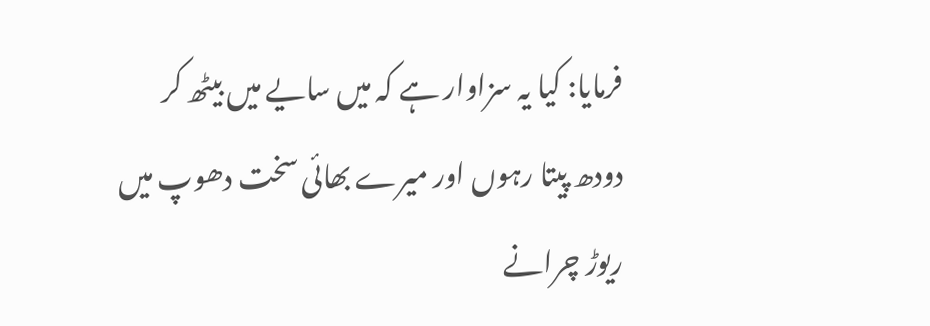فرمایا: کیا یہ سزاوار ہے کہ میں سایے میں بیٹھ کر دودھ پیتا رہوں اور میرے بھائی سخت دھوپ میں ریوڑ چرانے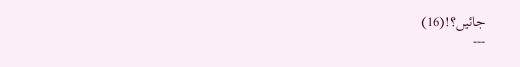جائیں؟!(16)
---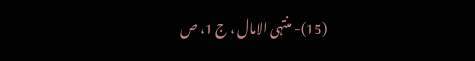(15)- منتہی الامال ، ج 1، ص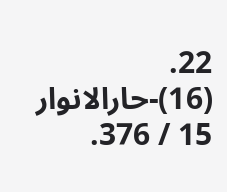22.
(16)-حارالانوار 15 / 376.